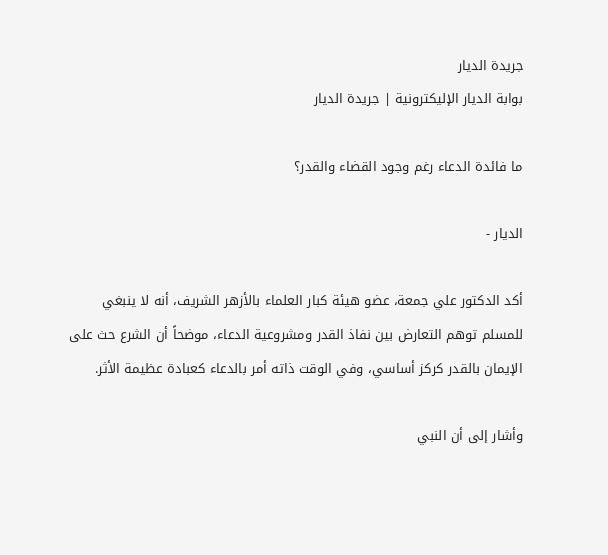جريدة الديار
بوابة الديار الإليكترونية | جريدة الديار

ما فائدة الدعاء رغم وجود القضاء والقدر؟

الديار -

أكد الدكتور علي جمعة، عضو هيئة كبار العلماء بالأزهر الشريف، أنه لا ينبغي للمسلم توهم التعارض بين نفاذ القدر ومشروعية الدعاء، موضحاً أن الشرع حث على الإيمان بالقدر كركز أساسي، وفي الوقت ذاته أمر بالدعاء كعبادة عظيمة الأثر.

وأشار إلى أن النبي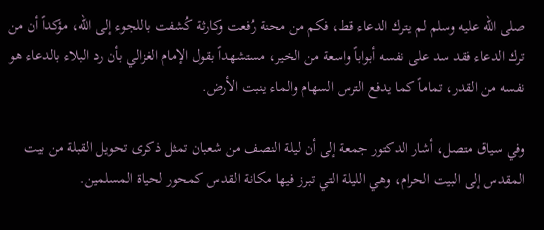صلى الله عليه وسلم لم يترك الدعاء قط، فكم من محنة رُفعت وكارثة كُشفت باللجوء إلى الله، مؤكداً أن من ترك الدعاء فقد سد على نفسه أبواباً واسعة من الخير، مستشهداً بقول الإمام الغزالي بأن رد البلاء بالدعاء هو نفسه من القدر، تماماً كما يدفع الترس السهام والماء ينبت الأرض.

وفي سياق متصل، أشار الدكتور جمعة إلى أن ليلة النصف من شعبان تمثل ذكرى تحويل القبلة من بيت المقدس إلى البيت الحرام، وهي الليلة التي تبرز فيها مكانة القدس كمحور لحياة المسلمين.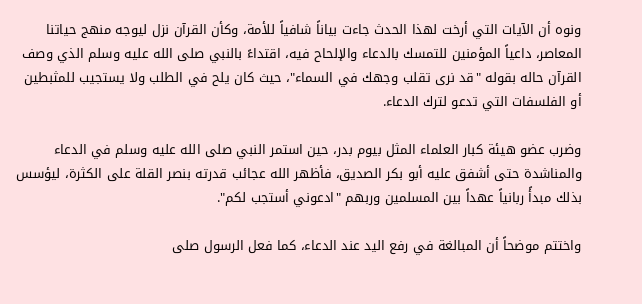ونوه أن الآيات التي أرخت لهذا الحدث جاءت بياناً شافياً للأمة، وكأن القرآن نزل ليوجه منهج حياتنا المعاصر، داعياً المؤمنين للتمسك بالدعاء والإلحاح فيه، اقتداءً بالنبي صلى الله عليه وسلم الذي وصف القرآن حاله بقوله "قد نرى تقلب وجهك في السماء"، حيث كان يلح في الطلب ولا يستجيب للمثبطين أو الفلسفات التي تدعو لترك الدعاء.

وضرب عضو هيئة كبار العلماء المثل بيوم بدر، حين استمر النبي صلى الله عليه وسلم في الدعاء والمناشدة حتى أشفق عليه أبو بكر الصديق، فأظهر الله عجائب قدرته بنصر القلة على الكثرة، ليؤسس بذلك مبدأً ربانياً عهداً بين المسلمين وربهم "ادعوني أستجب لكم".

واختتم موضحاً أن المبالغة في رفع اليد عند الدعاء، كما فعل الرسول صلى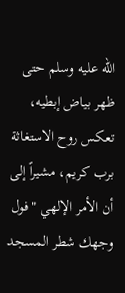الله عليه وسلم حتى ظهر بياض إبطيه، تعكس روح الاستغاثة برب كريم، مشيراً إلى أن الأمر الإلهي "فول وجهك شطر المسجد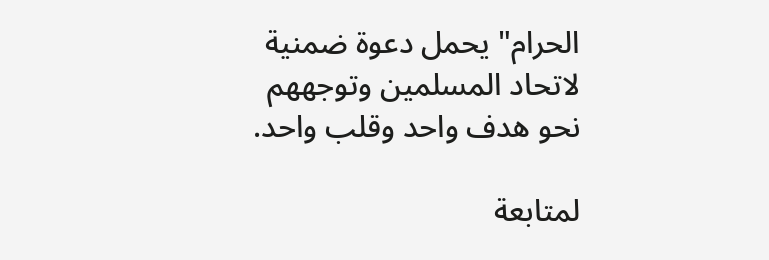الحرام" يحمل دعوة ضمنية لاتحاد المسلمين وتوجههم نحو هدف واحد وقلب واحد.

لمتابعة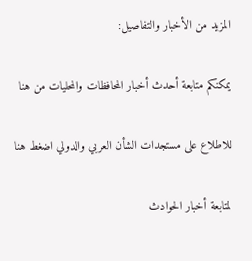المزيد من الأخبار والتفاصيل:

يمكنكم متابعة أحدث أخبار المحافظات والمحليات من هنا

للاطلاع على مستجدات الشأن العربي والدولي اضغط هنا

لمتابعة أخبار الحوادث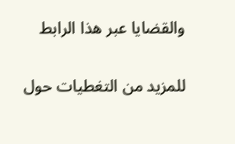والقضايا عبر هذا الرابط

للمزيد من التغطيات حول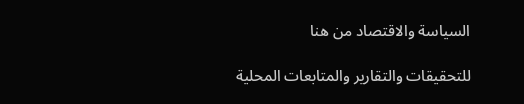السياسة والاقتصاد من هنا

للتحقيقات والتقارير والمتابعات المحلية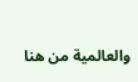والعالمية من هنا